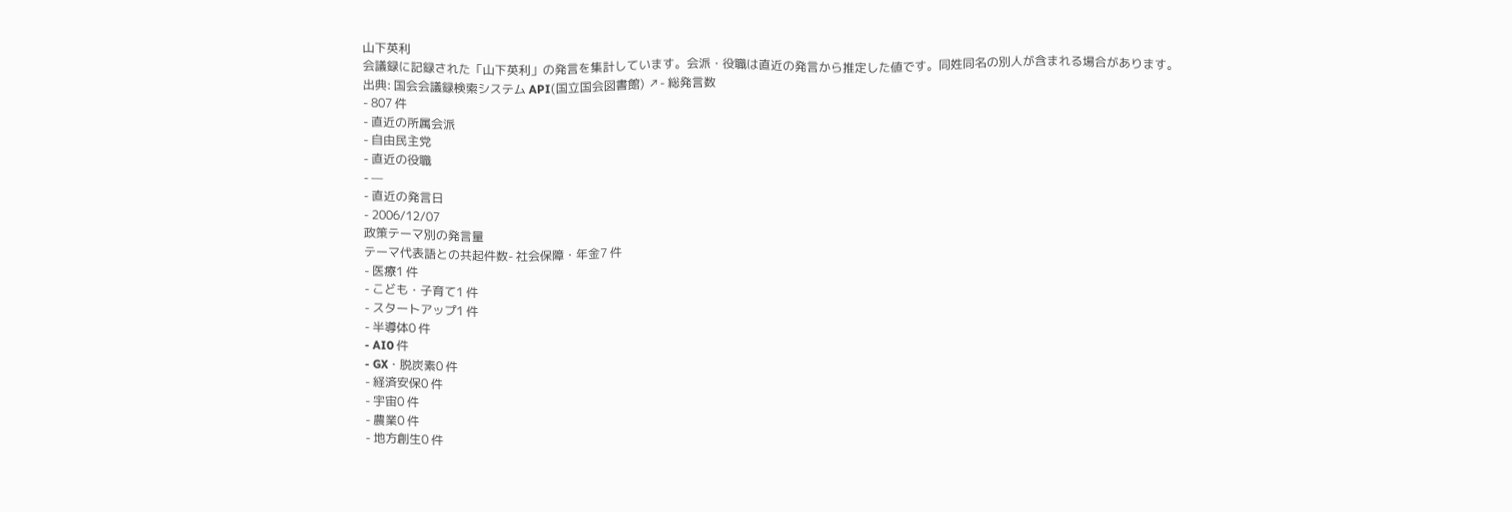山下英利
会議録に記録された「山下英利」の発言を集計しています。会派・役職は直近の発言から推定した値です。同姓同名の別人が含まれる場合があります。
出典: 国会会議録検索システム API(国立国会図書館) ↗- 総発言数
- 807 件
- 直近の所属会派
- 自由民主党
- 直近の役職
- —
- 直近の発言日
- 2006/12/07
政策テーマ別の発言量
テーマ代表語との共起件数- 社会保障・年金7 件
- 医療1 件
- こども・子育て1 件
- スタートアップ1 件
- 半導体0 件
- AI0 件
- GX・脱炭素0 件
- 経済安保0 件
- 宇宙0 件
- 農業0 件
- 地方創生0 件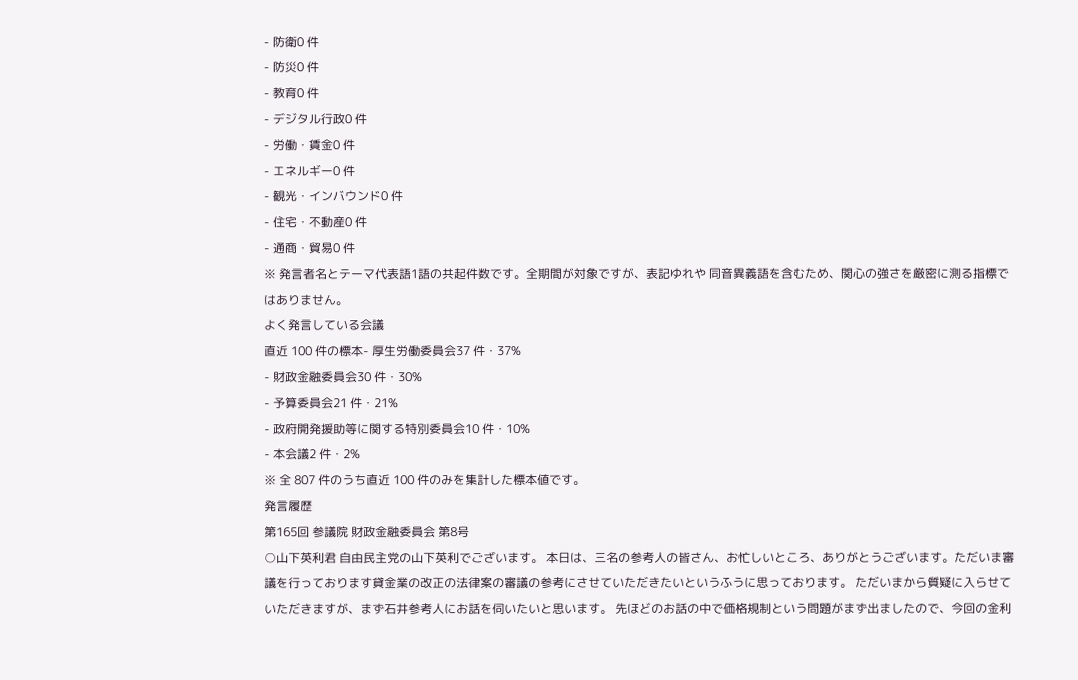- 防衛0 件
- 防災0 件
- 教育0 件
- デジタル行政0 件
- 労働・賃金0 件
- エネルギー0 件
- 観光・インバウンド0 件
- 住宅・不動産0 件
- 通商・貿易0 件
※ 発言者名とテーマ代表語1語の共起件数です。全期間が対象ですが、表記ゆれや 同音異義語を含むため、関心の強さを厳密に測る指標ではありません。
よく発言している会議
直近 100 件の標本- 厚生労働委員会37 件・37%
- 財政金融委員会30 件・30%
- 予算委員会21 件・21%
- 政府開発援助等に関する特別委員会10 件・10%
- 本会議2 件・2%
※ 全 807 件のうち直近 100 件のみを集計した標本値です。
発言履歴
第165回 参議院 財政金融委員会 第8号
○山下英利君 自由民主党の山下英利でございます。 本日は、三名の参考人の皆さん、お忙しいところ、ありがとうございます。ただいま審議を行っております貸金業の改正の法律案の審議の参考にさせていただきたいというふうに思っております。 ただいまから質疑に入らせていただきますが、まず石井参考人にお話を伺いたいと思います。 先ほどのお話の中で価格規制という問題がまず出ましたので、今回の金利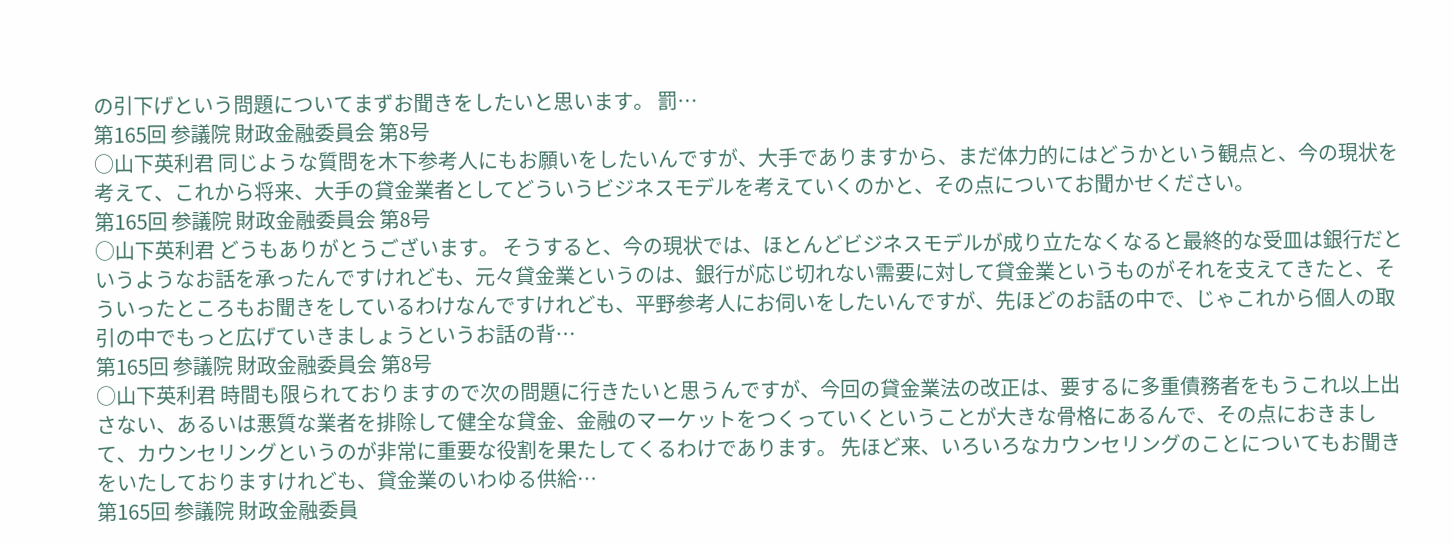の引下げという問題についてまずお聞きをしたいと思います。 罰…
第165回 参議院 財政金融委員会 第8号
○山下英利君 同じような質問を木下参考人にもお願いをしたいんですが、大手でありますから、まだ体力的にはどうかという観点と、今の現状を考えて、これから将来、大手の貸金業者としてどういうビジネスモデルを考えていくのかと、その点についてお聞かせください。
第165回 参議院 財政金融委員会 第8号
○山下英利君 どうもありがとうございます。 そうすると、今の現状では、ほとんどビジネスモデルが成り立たなくなると最終的な受皿は銀行だというようなお話を承ったんですけれども、元々貸金業というのは、銀行が応じ切れない需要に対して貸金業というものがそれを支えてきたと、そういったところもお聞きをしているわけなんですけれども、平野参考人にお伺いをしたいんですが、先ほどのお話の中で、じゃこれから個人の取引の中でもっと広げていきましょうというお話の背…
第165回 参議院 財政金融委員会 第8号
○山下英利君 時間も限られておりますので次の問題に行きたいと思うんですが、今回の貸金業法の改正は、要するに多重債務者をもうこれ以上出さない、あるいは悪質な業者を排除して健全な貸金、金融のマーケットをつくっていくということが大きな骨格にあるんで、その点におきまして、カウンセリングというのが非常に重要な役割を果たしてくるわけであります。 先ほど来、いろいろなカウンセリングのことについてもお聞きをいたしておりますけれども、貸金業のいわゆる供給…
第165回 参議院 財政金融委員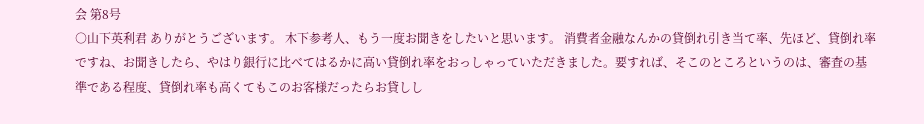会 第8号
○山下英利君 ありがとうございます。 木下参考人、もう一度お聞きをしたいと思います。 消費者金融なんかの貸倒れ引き当て率、先ほど、貸倒れ率ですね、お聞きしたら、やはり銀行に比べてはるかに高い貸倒れ率をおっしゃっていただきました。要すれば、そこのところというのは、審査の基準である程度、貸倒れ率も高くてもこのお客様だったらお貸しし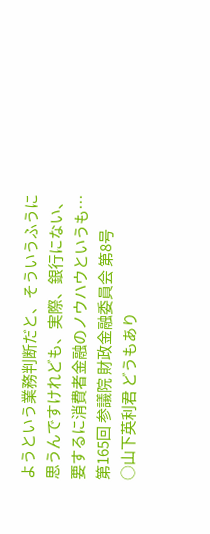ようという業務判断だと、そういうふうに思うんですけれども、実際、銀行にない、要するに消費者金融のノウハウというも…
第165回 参議院 財政金融委員会 第8号
○山下英利君 どうもあり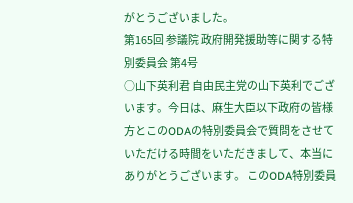がとうございました。
第165回 参議院 政府開発援助等に関する特別委員会 第4号
○山下英利君 自由民主党の山下英利でございます。今日は、麻生大臣以下政府の皆様方とこのODAの特別委員会で質問をさせていただける時間をいただきまして、本当にありがとうございます。 このODA特別委員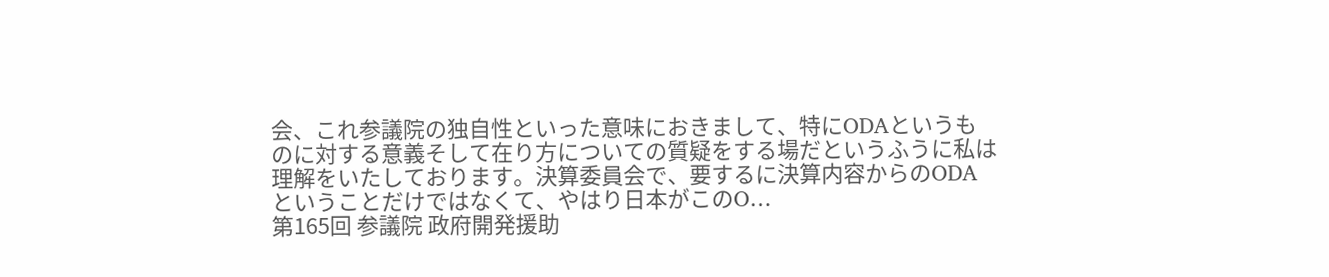会、これ参議院の独自性といった意味におきまして、特にODAというものに対する意義そして在り方についての質疑をする場だというふうに私は理解をいたしております。決算委員会で、要するに決算内容からのODAということだけではなくて、やはり日本がこのO…
第165回 参議院 政府開発援助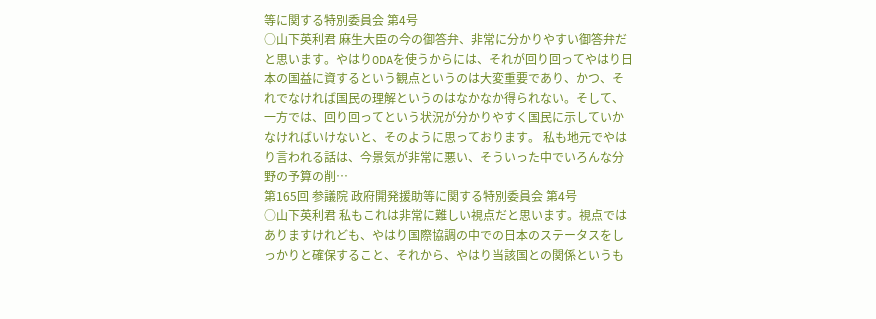等に関する特別委員会 第4号
○山下英利君 麻生大臣の今の御答弁、非常に分かりやすい御答弁だと思います。やはりODAを使うからには、それが回り回ってやはり日本の国益に資するという観点というのは大変重要であり、かつ、それでなければ国民の理解というのはなかなか得られない。そして、一方では、回り回ってという状況が分かりやすく国民に示していかなければいけないと、そのように思っております。 私も地元でやはり言われる話は、今景気が非常に悪い、そういった中でいろんな分野の予算の削…
第165回 参議院 政府開発援助等に関する特別委員会 第4号
○山下英利君 私もこれは非常に難しい視点だと思います。視点ではありますけれども、やはり国際協調の中での日本のステータスをしっかりと確保すること、それから、やはり当該国との関係というも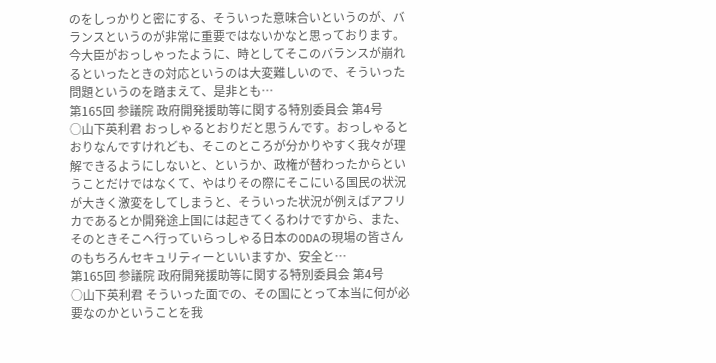のをしっかりと密にする、そういった意味合いというのが、バランスというのが非常に重要ではないかなと思っております。 今大臣がおっしゃったように、時としてそこのバランスが崩れるといったときの対応というのは大変難しいので、そういった問題というのを踏まえて、是非とも…
第165回 参議院 政府開発援助等に関する特別委員会 第4号
○山下英利君 おっしゃるとおりだと思うんです。おっしゃるとおりなんですけれども、そこのところが分かりやすく我々が理解できるようにしないと、というか、政権が替わったからということだけではなくて、やはりその際にそこにいる国民の状況が大きく激変をしてしまうと、そういった状況が例えばアフリカであるとか開発途上国には起きてくるわけですから、また、そのときそこへ行っていらっしゃる日本のODAの現場の皆さんのもちろんセキュリティーといいますか、安全と…
第165回 参議院 政府開発援助等に関する特別委員会 第4号
○山下英利君 そういった面での、その国にとって本当に何が必要なのかということを我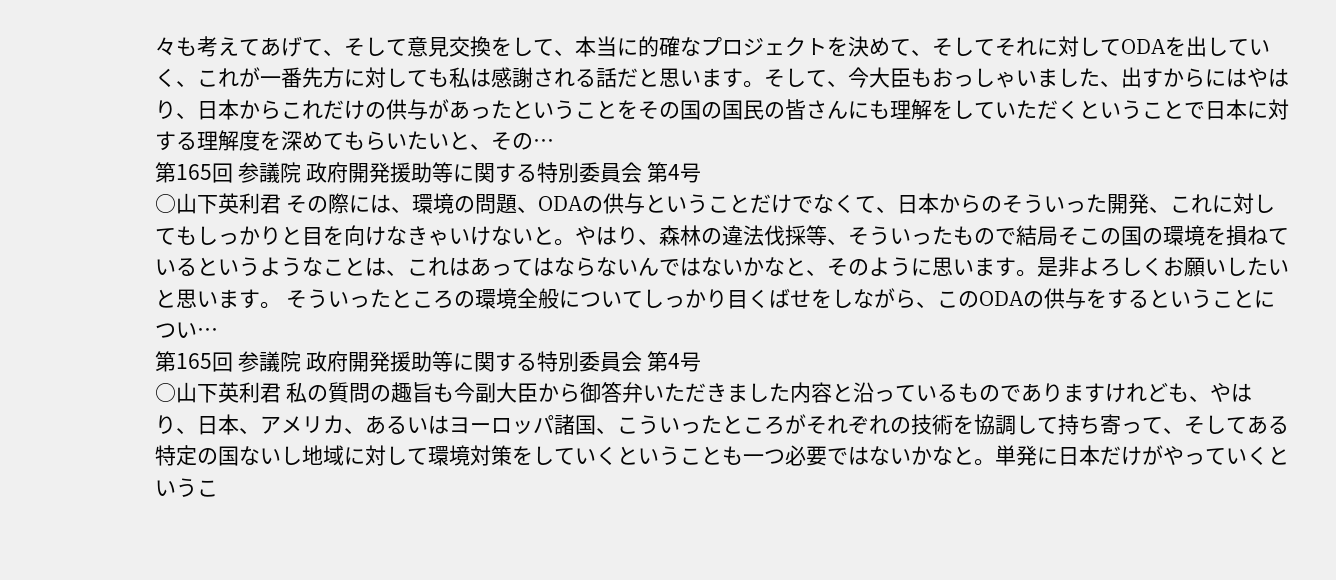々も考えてあげて、そして意見交換をして、本当に的確なプロジェクトを決めて、そしてそれに対してODAを出していく、これが一番先方に対しても私は感謝される話だと思います。そして、今大臣もおっしゃいました、出すからにはやはり、日本からこれだけの供与があったということをその国の国民の皆さんにも理解をしていただくということで日本に対する理解度を深めてもらいたいと、その…
第165回 参議院 政府開発援助等に関する特別委員会 第4号
○山下英利君 その際には、環境の問題、ODAの供与ということだけでなくて、日本からのそういった開発、これに対してもしっかりと目を向けなきゃいけないと。やはり、森林の違法伐採等、そういったもので結局そこの国の環境を損ねているというようなことは、これはあってはならないんではないかなと、そのように思います。是非よろしくお願いしたいと思います。 そういったところの環境全般についてしっかり目くばせをしながら、このODAの供与をするということについ…
第165回 参議院 政府開発援助等に関する特別委員会 第4号
○山下英利君 私の質問の趣旨も今副大臣から御答弁いただきました内容と沿っているものでありますけれども、やはり、日本、アメリカ、あるいはヨーロッパ諸国、こういったところがそれぞれの技術を協調して持ち寄って、そしてある特定の国ないし地域に対して環境対策をしていくということも一つ必要ではないかなと。単発に日本だけがやっていくというこ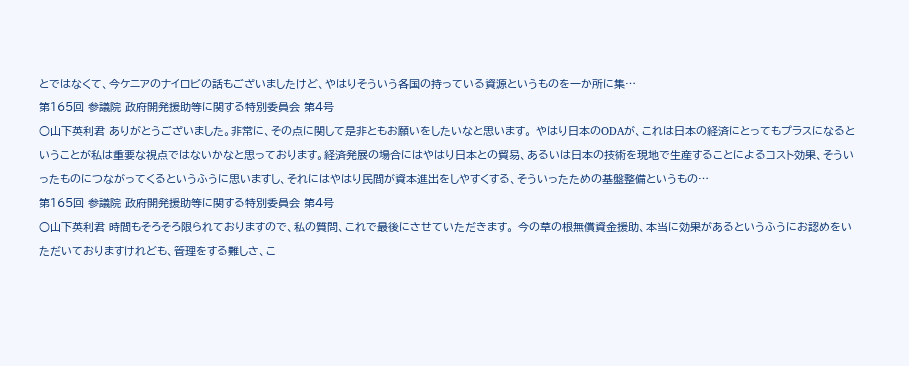とではなくて、今ケニアのナイロビの話もございましたけど、やはりそういう各国の持っている資源というものを一か所に集…
第165回 参議院 政府開発援助等に関する特別委員会 第4号
○山下英利君 ありがとうございました。非常に、その点に関して是非ともお願いをしたいなと思います。 やはり日本のODAが、これは日本の経済にとってもプラスになるということが私は重要な視点ではないかなと思っております。経済発展の場合にはやはり日本との貿易、あるいは日本の技術を現地で生産することによるコスト効果、そういったものにつながってくるというふうに思いますし、それにはやはり民間が資本進出をしやすくする、そういったための基盤整備というもの…
第165回 参議院 政府開発援助等に関する特別委員会 第4号
○山下英利君 時間もそろそろ限られておりますので、私の質問、これで最後にさせていただきます。 今の草の根無償資金援助、本当に効果があるというふうにお認めをいただいておりますけれども、管理をする難しさ、こ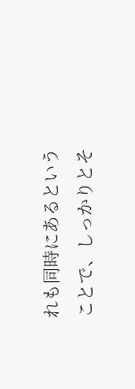れも同時にあるということで、しっかりとそ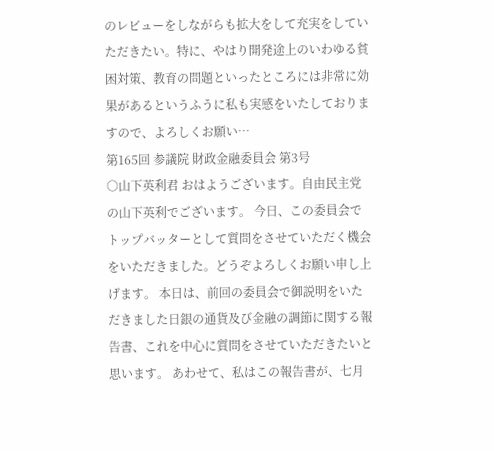のレビューをしながらも拡大をして充実をしていただきたい。特に、やはり開発途上のいわゆる貧困対策、教育の問題といったところには非常に効果があるというふうに私も実感をいたしておりますので、よろしくお願い…
第165回 参議院 財政金融委員会 第3号
○山下英利君 おはようございます。自由民主党の山下英利でございます。 今日、この委員会でトップバッターとして質問をさせていただく機会をいただきました。どうぞよろしくお願い申し上げます。 本日は、前回の委員会で御説明をいただきました日銀の通貨及び金融の調節に関する報告書、これを中心に質問をさせていただきたいと思います。 あわせて、私はこの報告書が、七月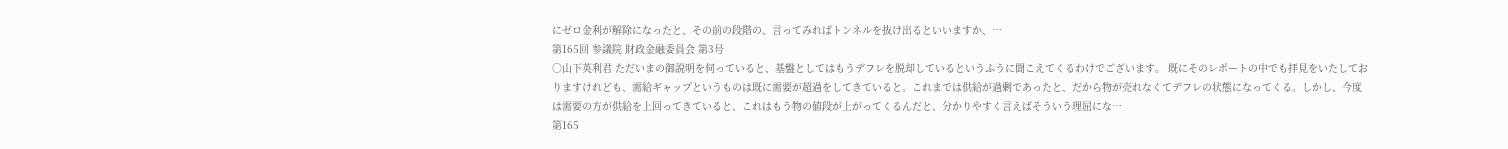にゼロ金利が解除になったと、その前の段階の、言ってみればトンネルを抜け出るといいますか、…
第165回 参議院 財政金融委員会 第3号
○山下英利君 ただいまの御説明を伺っていると、基盤としてはもうデフレを脱却しているというふうに聞こえてくるわけでございます。 既にそのレポートの中でも拝見をいたしておりますけれども、需給ギャップというものは既に需要が超過をしてきていると。これまでは供給が過剰であったと、だから物が売れなくてデフレの状態になってくる。しかし、今度は需要の方が供給を上回ってきていると、これはもう物の値段が上がってくるんだと、分かりやすく言えばそういう理屈にな…
第165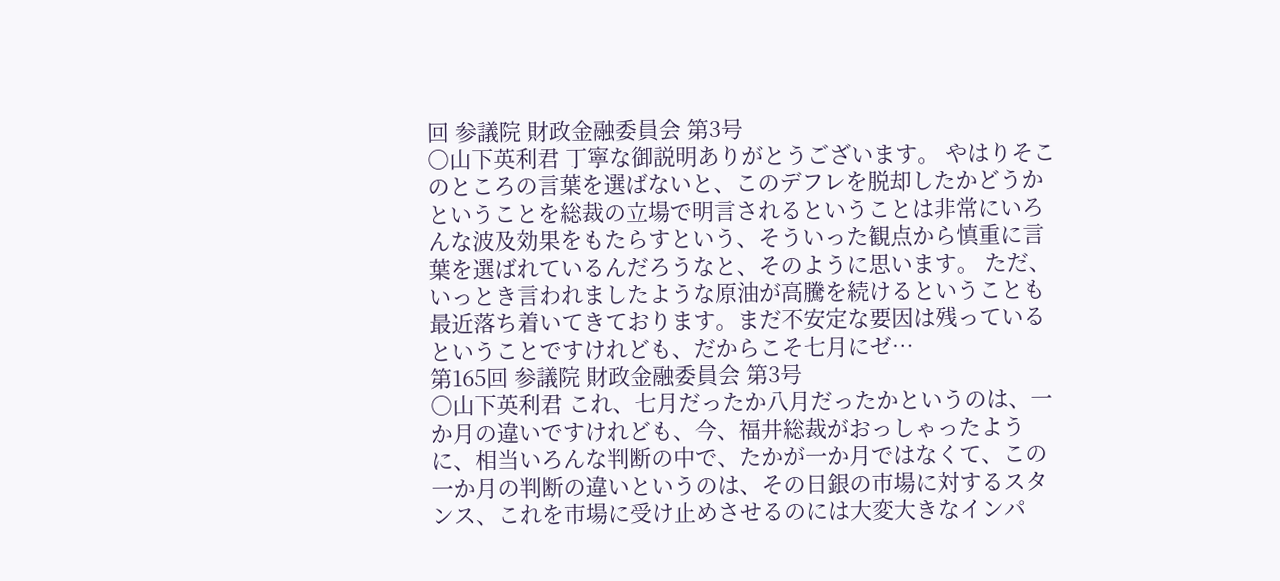回 参議院 財政金融委員会 第3号
○山下英利君 丁寧な御説明ありがとうございます。 やはりそこのところの言葉を選ばないと、このデフレを脱却したかどうかということを総裁の立場で明言されるということは非常にいろんな波及効果をもたらすという、そういった観点から慎重に言葉を選ばれているんだろうなと、そのように思います。 ただ、いっとき言われましたような原油が高騰を続けるということも最近落ち着いてきております。まだ不安定な要因は残っているということですけれども、だからこそ七月にゼ…
第165回 参議院 財政金融委員会 第3号
○山下英利君 これ、七月だったか八月だったかというのは、一か月の違いですけれども、今、福井総裁がおっしゃったように、相当いろんな判断の中で、たかが一か月ではなくて、この一か月の判断の違いというのは、その日銀の市場に対するスタンス、これを市場に受け止めさせるのには大変大きなインパ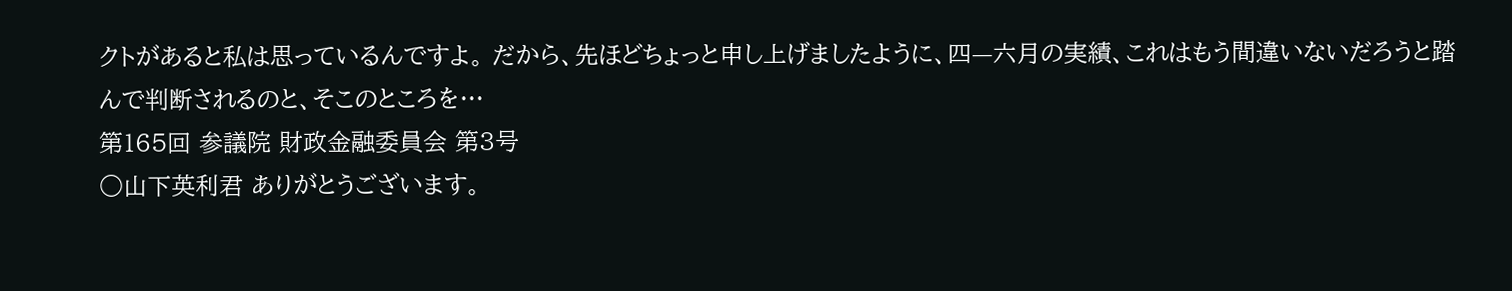クトがあると私は思っているんですよ。 だから、先ほどちょっと申し上げましたように、四—六月の実績、これはもう間違いないだろうと踏んで判断されるのと、そこのところを…
第165回 参議院 財政金融委員会 第3号
○山下英利君 ありがとうございます。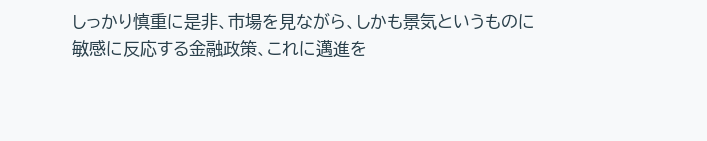しっかり慎重に是非、市場を見ながら、しかも景気というものに敏感に反応する金融政策、これに邁進を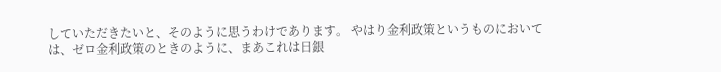していただきたいと、そのように思うわけであります。 やはり金利政策というものにおいては、ゼロ金利政策のときのように、まあこれは日銀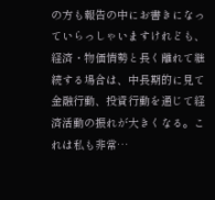の方も報告の中にお書きになっていらっしゃいますけれども、経済・物価情勢と長く離れて継続する場合は、中長期的に見て金融行動、投資行動を通じて経済活動の振れが大きくなる。これは私も非常…